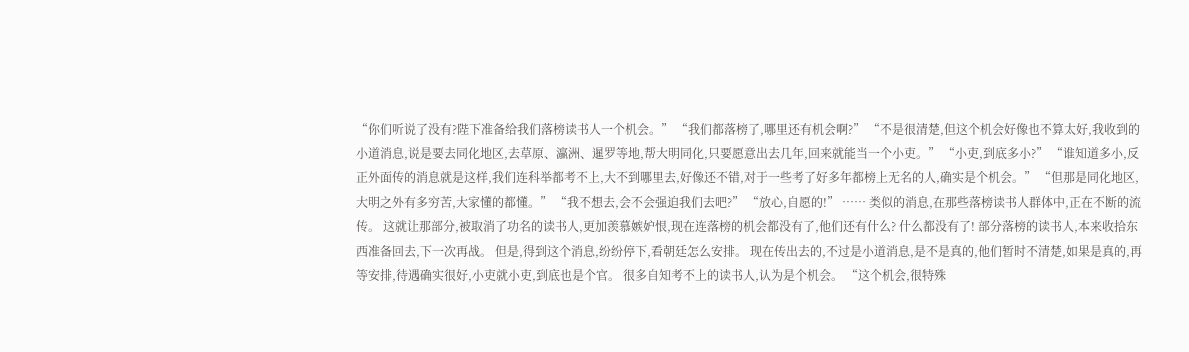“你们听说了没有?陛下准备给我们落榜读书人一个机会。” “我们都落榜了,哪里还有机会啊?” “不是很清楚,但这个机会好像也不算太好,我收到的小道消息,说是要去同化地区,去草原、瀛洲、暹罗等地,帮大明同化,只要愿意出去几年,回来就能当一个小吏。” “小吏,到底多小?” “谁知道多小,反正外面传的消息就是这样,我们连科举都考不上,大不到哪里去,好像还不错,对于一些考了好多年都榜上无名的人,确实是个机会。” “但那是同化地区,大明之外有多穷苦,大家懂的都懂。” “我不想去,会不会强迫我们去吧?” “放心,自愿的!” …… 类似的消息,在那些落榜读书人群体中,正在不断的流传。 这就让那部分,被取消了功名的读书人,更加羡慕嫉妒恨,现在连落榜的机会都没有了,他们还有什么? 什么都没有了! 部分落榜的读书人,本来收拾东西准备回去,下一次再战。 但是,得到这个消息,纷纷停下,看朝廷怎么安排。 现在传出去的,不过是小道消息,是不是真的,他们暂时不清楚,如果是真的,再等安排,待遇确实很好,小吏就小吏,到底也是个官。 很多自知考不上的读书人,认为是个机会。 “这个机会,很特殊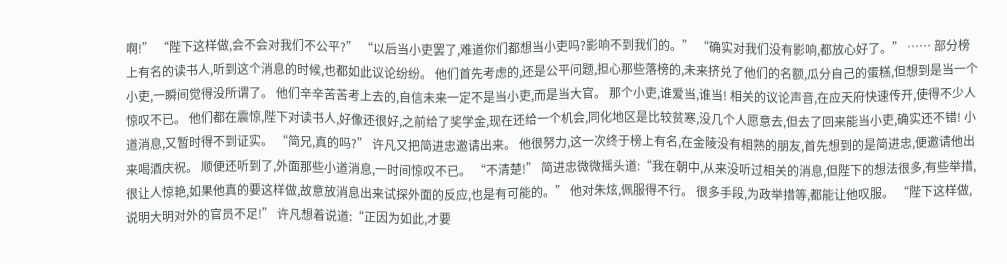啊!” “陛下这样做,会不会对我们不公平?” “以后当小吏罢了,难道你们都想当小吏吗?影响不到我们的。” “确实对我们没有影响,都放心好了。” …… 部分榜上有名的读书人,听到这个消息的时候,也都如此议论纷纷。 他们首先考虑的,还是公平问题,担心那些落榜的,未来挤兑了他们的名额,瓜分自己的蛋糕,但想到是当一个小吏,一瞬间觉得没所谓了。 他们辛辛苦苦考上去的,自信未来一定不是当小吏,而是当大官。 那个小吏,谁爱当,谁当! 相关的议论声音,在应天府快速传开,使得不少人惊叹不已。 他们都在震惊,陛下对读书人,好像还很好,之前给了奖学金,现在还给一个机会,同化地区是比较贫寒,没几个人愿意去,但去了回来能当小吏,确实还不错! 小道消息,又暂时得不到证实。 “简兄,真的吗?” 许凡又把简进忠邀请出来。 他很努力,这一次终于榜上有名,在金陵没有相熟的朋友,首先想到的是简进忠,便邀请他出来喝酒庆祝。 顺便还听到了,外面那些小道消息,一时间惊叹不已。 “不清楚!” 简进忠微微摇头道:“我在朝中,从来没听过相关的消息,但陛下的想法很多,有些举措,很让人惊艳,如果他真的要这样做,故意放消息出来试探外面的反应,也是有可能的。” 他对朱炫,佩服得不行。 很多手段,为政举措等,都能让他叹服。 “陛下这样做,说明大明对外的官员不足!” 许凡想着说道:“正因为如此,才要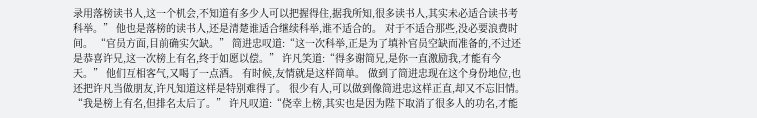录用落榜读书人,这一个机会,不知道有多少人可以把握得住,据我所知,很多读书人,其实未必适合读书考科举。” 他也是落榜的读书人,还是清楚谁适合继续科举,谁不适合的。 对于不适合那些,没必要浪费时间。 “官员方面,目前确实欠缺。” 简进忠叹道:“这一次科举,正是为了填补官员空缺而准备的,不过还是恭喜许兄,这一次榜上有名,终于如愿以偿。” 许凡笑道:“得多谢简兄,是你一直激励我,才能有今天。” 他们互相客气,又喝了一点酒。 有时候,友情就是这样简单。 做到了简进忠现在这个身份地位,也还把许凡当做朋友,许凡知道这样是特别难得了。 很少有人,可以做到像简进忠这样正直,却又不忘旧情。 “我是榜上有名,但排名太后了。” 许凡叹道:“侥幸上榜,其实也是因为陛下取消了很多人的功名,才能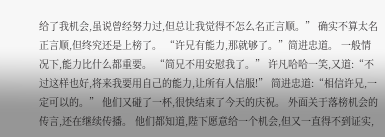给了我机会,虽说曾经努力过,但总让我觉得不怎么名正言顺。” 确实不算太名正言顺,但终究还是上榜了。 “许兄有能力,那就够了。”简进忠道。 一般情况下,能力比什么都重要。 “简兄不用安慰我了。” 许凡哈哈一笑,又道:“不过这样也好,将来我要用自己的能力,让所有人信服!” 简进忠道:“相信许兄,一定可以的。” 他们又碰了一杯,很快结束了今天的庆祝。 外面关于落榜机会的传言,还在继续传播。 他们都知道,陛下愿意给一个机会,但又一直得不到证实,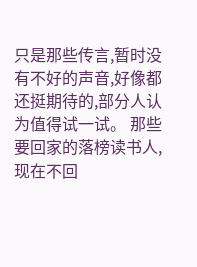只是那些传言,暂时没有不好的声音,好像都还挺期待的,部分人认为值得试一试。 那些要回家的落榜读书人,现在不回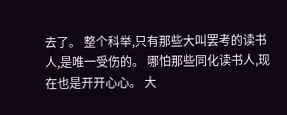去了。 整个科举,只有那些大叫罢考的读书人,是唯一受伤的。 哪怕那些同化读书人,现在也是开开心心。 大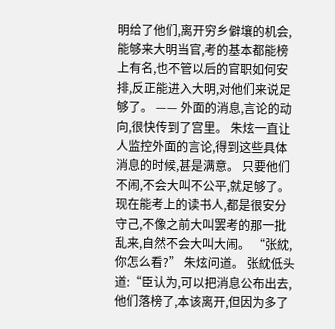明给了他们,离开穷乡僻壤的机会,能够来大明当官,考的基本都能榜上有名,也不管以后的官职如何安排,反正能进入大明,对他们来说足够了。 —— 外面的消息,言论的动向,很快传到了宫里。 朱炫一直让人监控外面的言论,得到这些具体消息的时候,甚是满意。 只要他们不闹,不会大叫不公平,就足够了。 现在能考上的读书人,都是很安分守己,不像之前大叫罢考的那一批乱来,自然不会大叫大闹。 “张紞,你怎么看?” 朱炫问道。 张紞低头道:“臣认为,可以把消息公布出去,他们落榜了,本该离开,但因为多了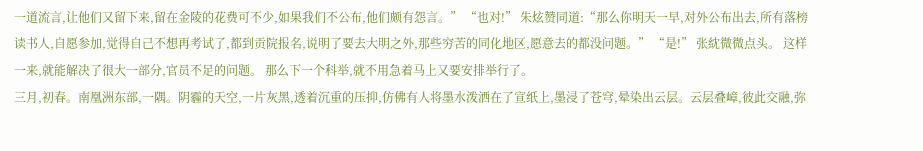一道流言,让他们又留下来,留在金陵的花费可不少,如果我们不公布,他们颇有怨言。” “也对!” 朱炫赞同道:“那么你明天一早,对外公布出去,所有落榜读书人,自愿参加,觉得自己不想再考试了,都到贡院报名,说明了要去大明之外,那些穷苦的同化地区,愿意去的都没问题。” “是!” 张紞微微点头。 这样一来,就能解决了很大一部分,官员不足的问题。 那么下一个科举,就不用急着马上又要安排举行了。
三月,初春。南凰洲东部,一隅。阴霾的天空,一片灰黑,透着沉重的压抑,仿佛有人将墨水泼洒在了宣纸上,墨浸了苍穹,晕染出云层。云层叠嶂,彼此交融,弥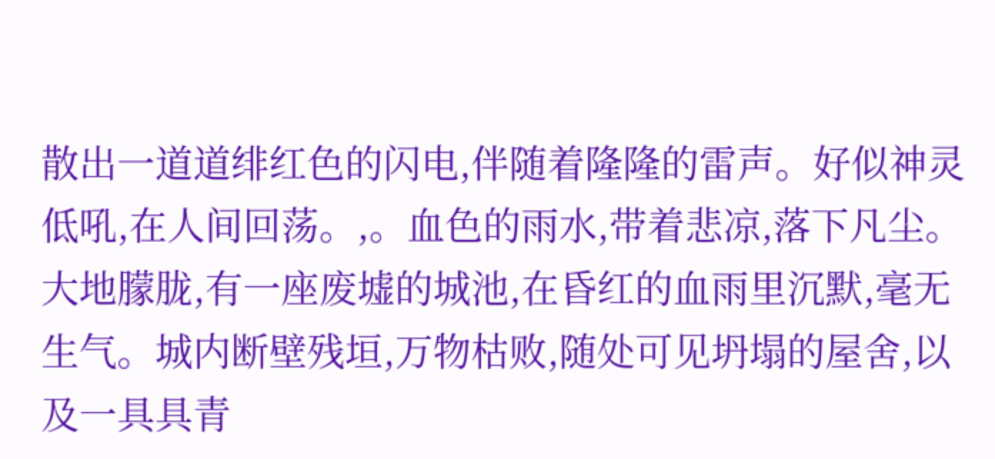散出一道道绯红色的闪电,伴随着隆隆的雷声。好似神灵低吼,在人间回荡。,。血色的雨水,带着悲凉,落下凡尘。大地朦胧,有一座废墟的城池,在昏红的血雨里沉默,毫无生气。城内断壁残垣,万物枯败,随处可见坍塌的屋舍,以及一具具青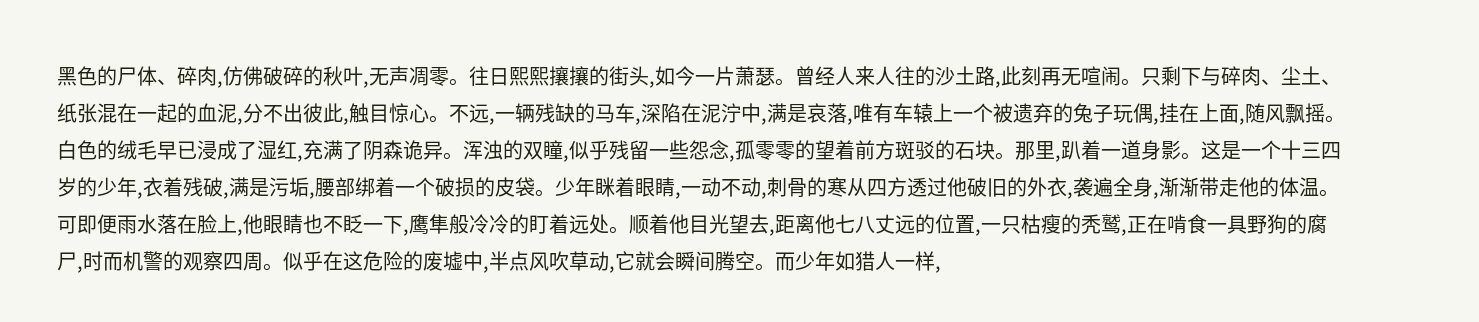黑色的尸体、碎肉,仿佛破碎的秋叶,无声凋零。往日熙熙攘攘的街头,如今一片萧瑟。曾经人来人往的沙土路,此刻再无喧闹。只剩下与碎肉、尘土、纸张混在一起的血泥,分不出彼此,触目惊心。不远,一辆残缺的马车,深陷在泥泞中,满是哀落,唯有车辕上一个被遗弃的兔子玩偶,挂在上面,随风飘摇。白色的绒毛早已浸成了湿红,充满了阴森诡异。浑浊的双瞳,似乎残留一些怨念,孤零零的望着前方斑驳的石块。那里,趴着一道身影。这是一个十三四岁的少年,衣着残破,满是污垢,腰部绑着一个破损的皮袋。少年眯着眼睛,一动不动,刺骨的寒从四方透过他破旧的外衣,袭遍全身,渐渐带走他的体温。可即便雨水落在脸上,他眼睛也不眨一下,鹰隼般冷冷的盯着远处。顺着他目光望去,距离他七八丈远的位置,一只枯瘦的秃鹫,正在啃食一具野狗的腐尸,时而机警的观察四周。似乎在这危险的废墟中,半点风吹草动,它就会瞬间腾空。而少年如猎人一样,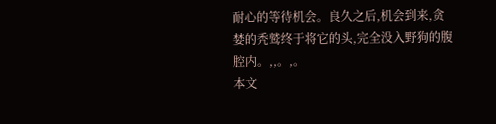耐心的等待机会。良久之后,机会到来,贪婪的秃鹫终于将它的头,完全没入野狗的腹腔内。,,。,。
本文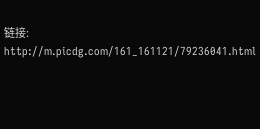链接:
http://m.picdg.com/161_161121/79236041.html